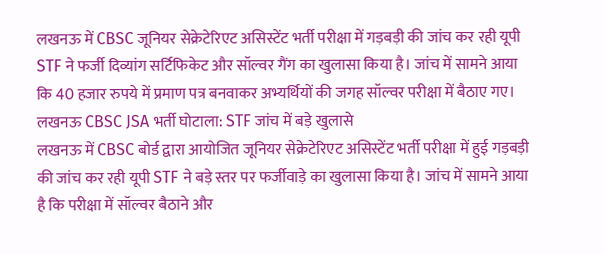लखनऊ में CBSC जूनियर सेक्रेटेरिएट असिस्टेंट भर्ती परीक्षा में गड़बड़ी की जांच कर रही यूपी STF ने फर्जी दिव्यांग सर्टिफिकेट और सॉल्वर गैंग का खुलासा किया है। जांच में सामने आया कि 40 हजार रुपये में प्रमाण पत्र बनवाकर अभ्यर्थियों की जगह सॉल्वर परीक्षा में बैठाए गए।
लखनऊ CBSC JSA भर्ती घोटाला: STF जांच में बड़े खुलासे
लखनऊ में CBSC बोर्ड द्वारा आयोजित जूनियर सेक्रेटेरिएट असिस्टेंट भर्ती परीक्षा में हुई गड़बड़ी की जांच कर रही यूपी STF ने बड़े स्तर पर फर्जीवाड़े का खुलासा किया है। जांच में सामने आया है कि परीक्षा में सॉल्वर बैठाने और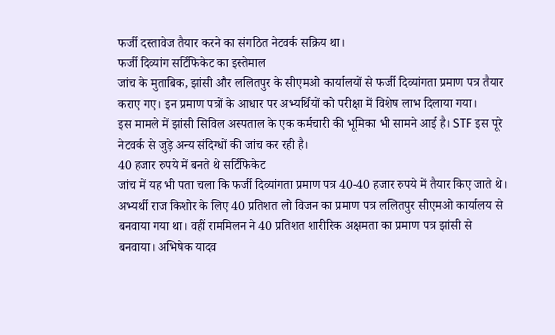फर्जी दस्तावेज तैयार करने का संगठित नेटवर्क सक्रिय था।
फर्जी दिव्यांग सर्टिफिकेट का इस्तेमाल
जांच के मुताबिक, झांसी और ललितपुर के सीएमओ कार्यालयों से फर्जी दिव्यांगता प्रमाण पत्र तैयार कराए गए। इन प्रमाण पत्रों के आधार पर अभ्यर्थियों को परीक्षा में विशेष लाभ दिलाया गया।
इस मामले में झांसी सिविल अस्पताल के एक कर्मचारी की भूमिका भी सामने आई है। STF इस पूरे नेटवर्क से जुड़े अन्य संदिग्धों की जांच कर रही है।
40 हजार रुपये में बनते थे सर्टिफिकेट
जांच में यह भी पता चला कि फर्जी दिव्यांगता प्रमाण पत्र 40-40 हजार रुपये में तैयार किए जाते थे।
अभ्यर्थी राज किशोर के लिए 40 प्रतिशत लो विजन का प्रमाण पत्र ललितपुर सीएमओ कार्यालय से बनवाया गया था। वहीं राममिलन ने 40 प्रतिशत शारीरिक अक्षमता का प्रमाण पत्र झांसी से बनवाया। अभिषेक यादव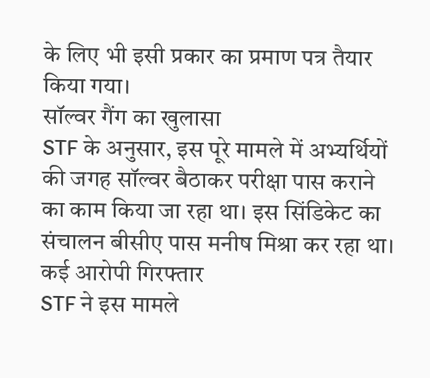के लिए भी इसी प्रकार का प्रमाण पत्र तैयार किया गया।
सॉल्वर गैंग का खुलासा
STF के अनुसार, इस पूरे मामले में अभ्यर्थियों की जगह सॉल्वर बैठाकर परीक्षा पास कराने का काम किया जा रहा था। इस सिंडिकेट का संचालन बीसीए पास मनीष मिश्रा कर रहा था।
कई आरोपी गिरफ्तार
STF ने इस मामले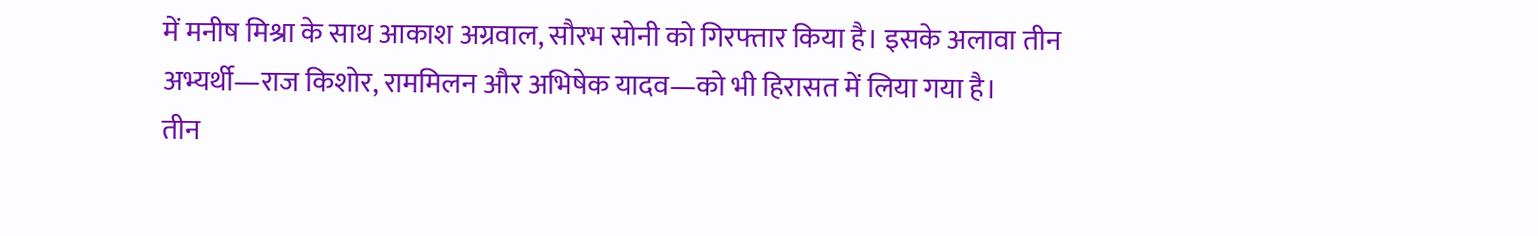में मनीष मिश्रा के साथ आकाश अग्रवाल, सौरभ सोनी को गिरफ्तार किया है। इसके अलावा तीन अभ्यर्थी—राज किशोर, राममिलन और अभिषेक यादव—को भी हिरासत में लिया गया है।
तीन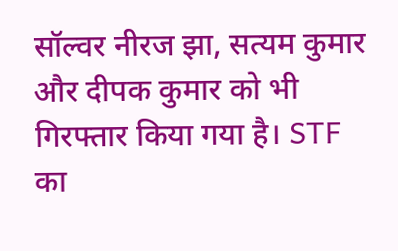सॉल्वर नीरज झा, सत्यम कुमार और दीपक कुमार को भी गिरफ्तार किया गया है। STF का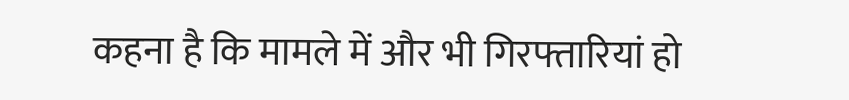कहना है कि मामले में और भी गिरफ्तारियां हो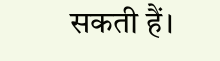सकती हैं।